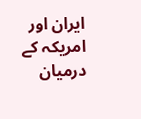ایران اور امریکہ کے درمیان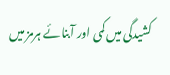کشیدگی میں کمی اور آبنائے ہرمز میں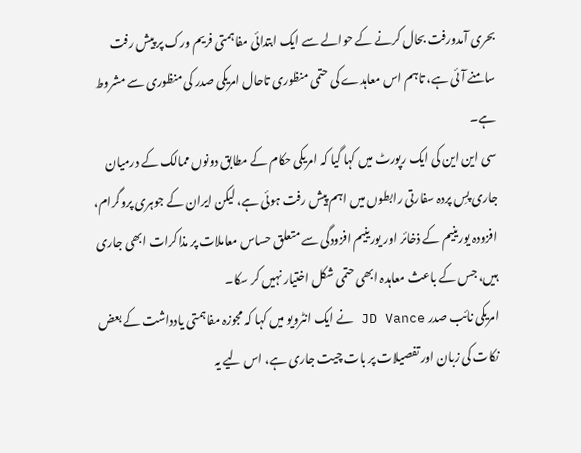بحری آمدورفت بحال کرنے کے حوالے سے ایک ابتدائی مفاہمتی فریم ورک پر پیش رفت سامنے آئی ہے، تاہم اس معاہدے کی حتمی منظوری تاحال امریکی صدر کی منظوری سے مشروط ہے۔
سی این این کی ایک رپورٹ میں کہا گیا کہ امریکی حکام کے مطابق دونوں ممالک کے درمیان جاری پسِ پردہ سفارتی رابطوں میں اہم پیش رفت ہوئی ہے، لیکن ایران کے جوہری پروگرام، افزودہ یورینیم کے ذخائر اور یورینیم افزودگی سے متعلق حساس معاملات پر مذاکرات ابھی جاری ہیں، جس کے باعث معاہدہ ابھی حتمی شکل اختیار نہیں کر سکا۔
امریکی نائب صدر JD Vance نے ایک انٹرویو میں کہا کہ مجوزہ مفاہمتی یادداشت کے بعض نکات کی زبان اور تفصیلات پر بات چیت جاری ہے، اس لیے یہ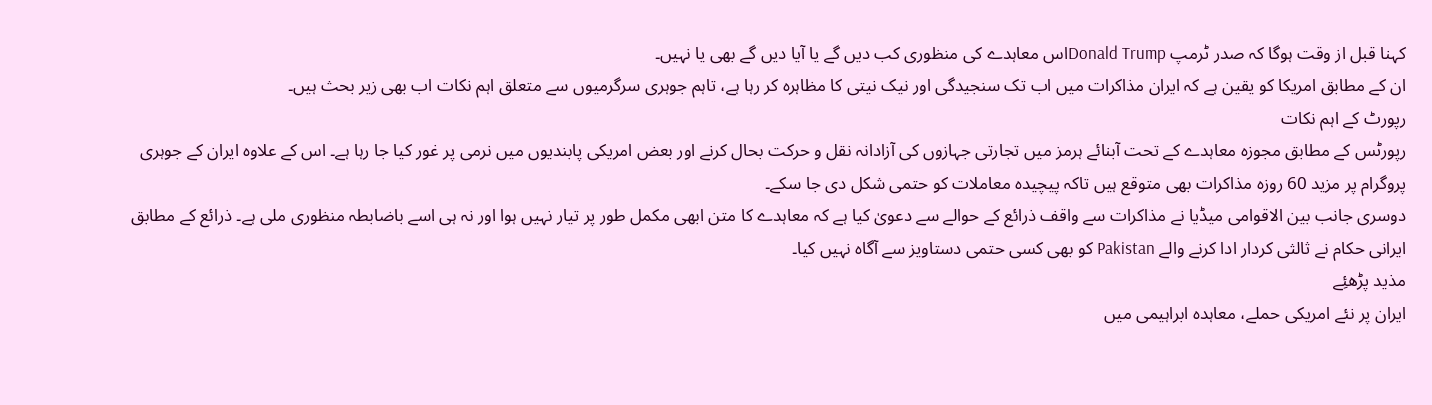کہنا قبل از وقت ہوگا کہ صدر ٹرمپ Donald Trumpاس معاہدے کی منظوری کب دیں گے یا آیا دیں گے بھی یا نہیں۔
ان کے مطابق امریکا کو یقین ہے کہ ایران مذاکرات میں اب تک سنجیدگی اور نیک نیتی کا مظاہرہ کر رہا ہے، تاہم جوہری سرگرمیوں سے متعلق اہم نکات اب بھی زیر بحث ہیں۔
رپورٹ کے اہم نکات
رپورٹس کے مطابق مجوزہ معاہدے کے تحت آبنائے ہرمز میں تجارتی جہازوں کی آزادانہ نقل و حرکت بحال کرنے اور بعض امریکی پابندیوں میں نرمی پر غور کیا جا رہا ہے۔ اس کے علاوہ ایران کے جوہری پروگرام پر مزید 60 روزہ مذاکرات بھی متوقع ہیں تاکہ پیچیدہ معاملات کو حتمی شکل دی جا سکے۔
دوسری جانب بین الاقوامی میڈیا نے مذاکرات سے واقف ذرائع کے حوالے سے دعویٰ کیا ہے کہ معاہدے کا متن ابھی مکمل طور پر تیار نہیں ہوا اور نہ ہی اسے باضابطہ منظوری ملی ہے۔ ذرائع کے مطابق ایرانی حکام نے ثالثی کردار ادا کرنے والے Pakistan کو بھی کسی حتمی دستاویز سے آگاہ نہیں کیا۔
مذید پڑھئِے
ایران پر نئے امریکی حملے، معاہدہ ابراہیمی میں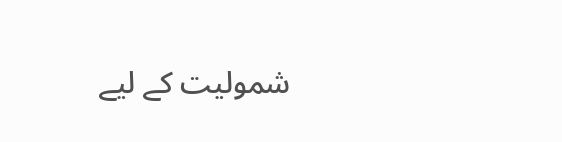شمولیت کے لیے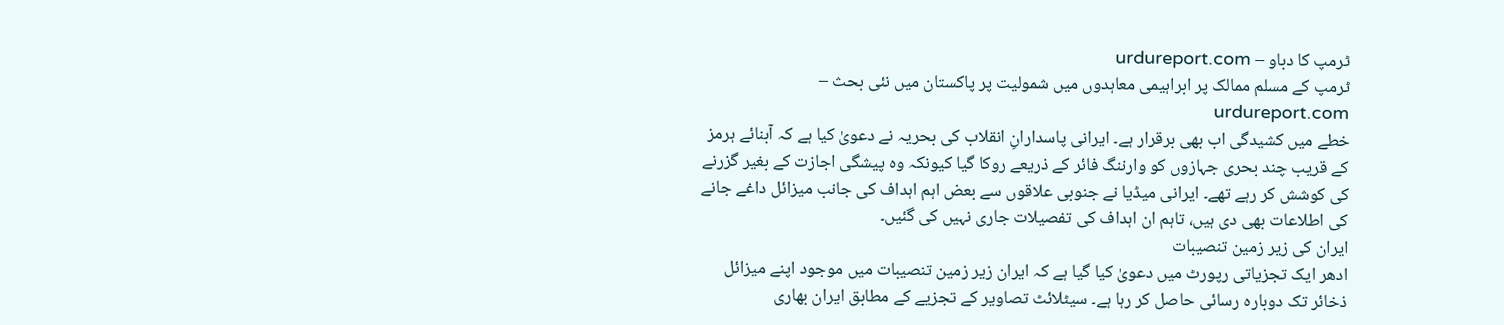ٹرمپ کا دباو – urdureport.com
ٹرمپ کے مسلم ممالک پر ابراہیمی معاہدوں میں شمولیت پر پاکستان میں نئی بحث – urdureport.com
خطے میں کشیدگی اب بھی برقرار ہے۔ ایرانی پاسدارانِ انقلاب کی بحریہ نے دعویٰ کیا ہے کہ آبنائے ہرمز کے قریب چند بحری جہازوں کو وارننگ فائر کے ذریعے روکا گیا کیونکہ وہ پیشگی اجازت کے بغیر گزرنے کی کوشش کر رہے تھے۔ ایرانی میڈیا نے جنوبی علاقوں سے بعض اہم اہداف کی جانب میزائل داغے جانے کی اطلاعات بھی دی ہیں، تاہم ان اہداف کی تفصیلات جاری نہیں کی گئیں۔
ایران کی زیر زمین تنصیبات
ادھر ایک تجزیاتی رپورٹ میں دعویٰ کیا گیا ہے کہ ایران زیر زمین تنصیبات میں موجود اپنے میزائل ذخائر تک دوبارہ رسائی حاصل کر رہا ہے۔ سیٹلائٹ تصاویر کے تجزیے کے مطابق ایران بھاری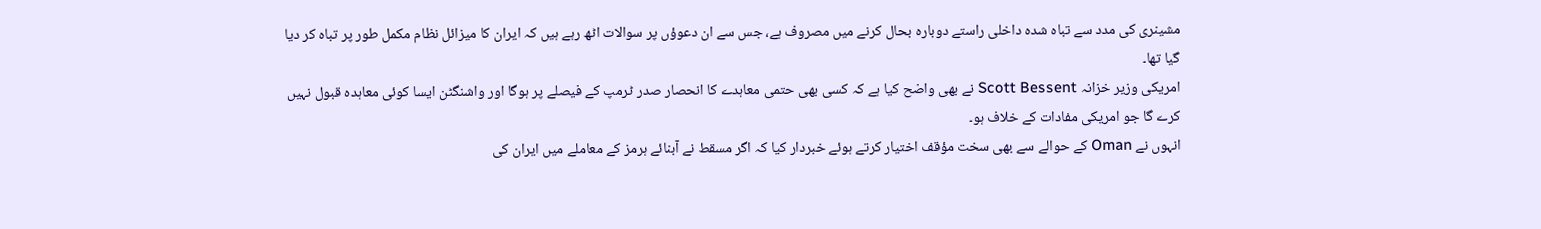مشینری کی مدد سے تباہ شدہ داخلی راستے دوبارہ بحال کرنے میں مصروف ہے، جس سے ان دعوؤں پر سوالات اٹھ رہے ہیں کہ ایران کا میزائل نظام مکمل طور پر تباہ کر دیا گیا تھا۔
امریکی وزیر خزانہ Scott Bessent نے بھی واضح کیا ہے کہ کسی بھی حتمی معاہدے کا انحصار صدر ٹرمپ کے فیصلے پر ہوگا اور واشنگٹن ایسا کوئی معاہدہ قبول نہیں کرے گا جو امریکی مفادات کے خلاف ہو۔
انہوں نے Oman کے حوالے سے بھی سخت مؤقف اختیار کرتے ہوئے خبردار کیا کہ اگر مسقط نے آبنائے ہرمز کے معاملے میں ایران کی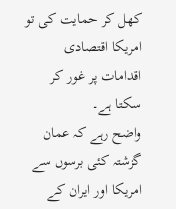کھل کر حمایت کی تو امریکا اقتصادی اقدامات پر غور کر سکتا ہے۔
واضح رہے کہ عمان گزشتہ کئی برسوں سے امریکا اور ایران کے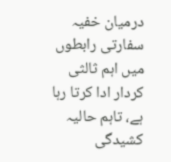درمیان خفیہ سفارتی رابطوں میں اہم ثالثی کردار ادا کرتا رہا ہے، تاہم حالیہ کشیدگی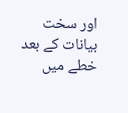اور سخت بیانات کے بعد خطے میں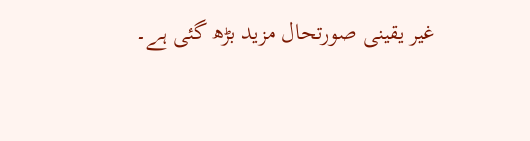غیر یقینی صورتحال مزید بڑھ گئی ہے۔